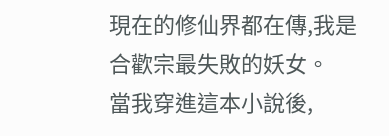現在的修仙界都在傳,我是合歡宗最失敗的妖女。
當我穿進這本小說後,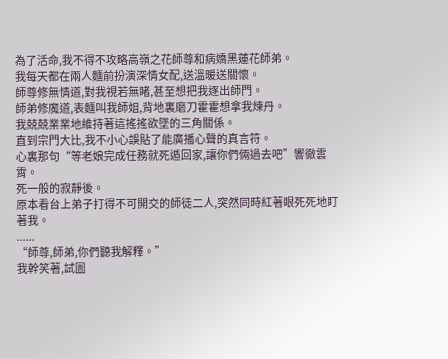為了活命,我不得不攻略高嶺之花師尊和病嬌黑蓮花師弟。
我每天都在兩人麵前扮演深情女配,送溫暖送關懷。
師尊修無情道,對我視若無睹,甚至想把我逐出師門。
師弟修魔道,表麵叫我師姐,背地裏磨刀霍霍想拿我煉丹。
我兢兢業業地維持著這搖搖欲墜的三角關係。
直到宗門大比,我不小心誤貼了能廣播心聲的真言符。
心裏那句“等老娘完成任務就死遁回家,讓你們倆過去吧”響徹雲霄。
死一般的寂靜後。
原本看台上弟子打得不可開交的師徒二人,突然同時紅著眼死死地盯著我。
......
“師尊,師弟,你們聽我解釋。”
我幹笑著,試圖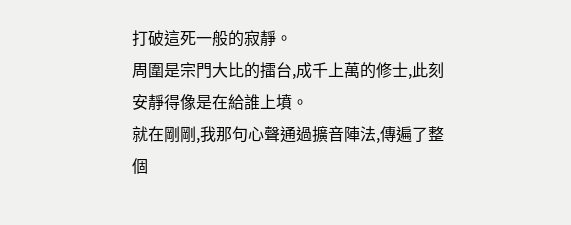打破這死一般的寂靜。
周圍是宗門大比的擂台,成千上萬的修士,此刻安靜得像是在給誰上墳。
就在剛剛,我那句心聲通過擴音陣法,傳遍了整個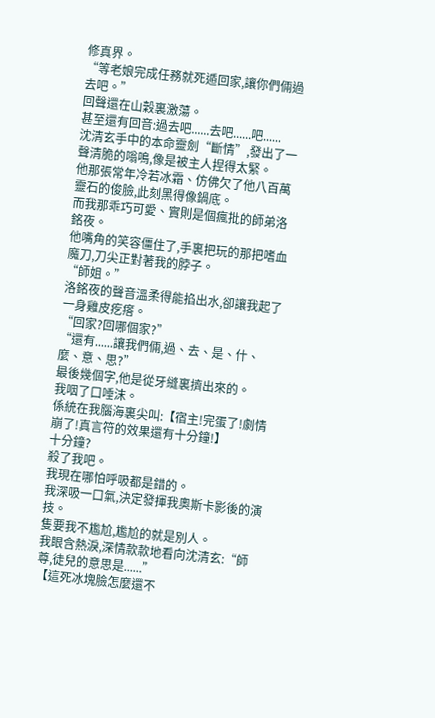修真界。
“等老娘完成任務就死遁回家,讓你們倆過去吧。”
回聲還在山穀裏激蕩。
甚至還有回音:過去吧......去吧......吧......
沈清玄手中的本命靈劍“斷情”,發出了一聲清脆的嗡鳴,像是被主人捏得太緊。
他那張常年冷若冰霜、仿佛欠了他八百萬靈石的俊臉,此刻黑得像鍋底。
而我那乖巧可愛、實則是個瘋批的師弟洛銘夜。
他嘴角的笑容僵住了,手裏把玩的那把嗜血魔刀,刀尖正對著我的脖子。
“師姐。”
洛銘夜的聲音溫柔得能掐出水,卻讓我起了一身雞皮疙瘩。
“回家?回哪個家?”
“還有......讓我們倆,過、去、是、什、麼、意、思?”
最後幾個字,他是從牙縫裏擠出來的。
我咽了口唾沫。
係統在我腦海裏尖叫:【宿主!完蛋了!劇情崩了!真言符的效果還有十分鐘!】
十分鐘?
殺了我吧。
我現在哪怕呼吸都是錯的。
我深吸一口氣,決定發揮我奧斯卡影後的演技。
隻要我不尷尬,尷尬的就是別人。
我眼含熱淚,深情款款地看向沈清玄:“師尊,徒兒的意思是......”
【這死冰塊臉怎麼還不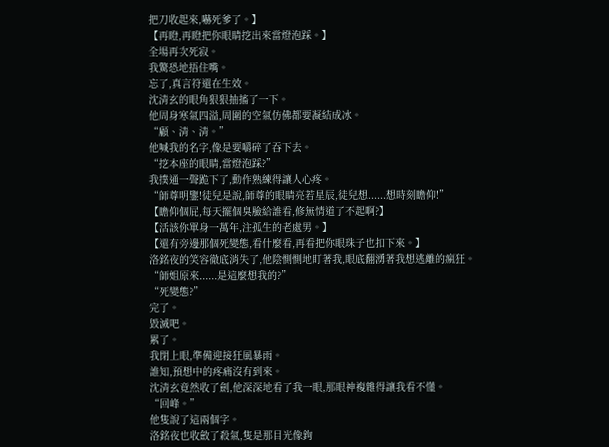把刀收起來,嚇死爹了。】
【再瞪,再瞪把你眼睛挖出來當燈泡踩。】
全場再次死寂。
我驚恐地捂住嘴。
忘了,真言符還在生效。
沈清玄的眼角狠狠抽搐了一下。
他周身寒氣四溢,周圍的空氣仿佛都要凝結成冰。
“顧、清、清。”
他喊我的名字,像是要嚼碎了吞下去。
“挖本座的眼睛,當燈泡踩?”
我撲通一聲跪下了,動作熟練得讓人心疼。
“師尊明鑒!徒兒是說,師尊的眼睛亮若星辰,徒兒想......想時刻瞻仰!”
【瞻仰個屁,每天擺個臭臉給誰看,修無情道了不起啊?】
【活該你單身一萬年,注孤生的老處男。】
【還有旁邊那個死變態,看什麼看,再看把你眼珠子也扣下來。】
洛銘夜的笑容徹底消失了,他陰惻惻地盯著我,眼底翻湧著我想逃離的瘋狂。
“師姐原來......是這麼想我的?”
“死變態?”
完了。
毀滅吧。
累了。
我閉上眼,準備迎接狂風暴雨。
誰知,預想中的疼痛沒有到來。
沈清玄竟然收了劍,他深深地看了我一眼,那眼神複雜得讓我看不懂。
“回峰。”
他隻說了這兩個字。
洛銘夜也收斂了殺氣,隻是那目光像鉤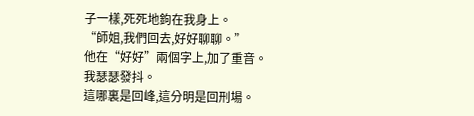子一樣,死死地鉤在我身上。
“師姐,我們回去,好好聊聊。”
他在“好好”兩個字上,加了重音。
我瑟瑟發抖。
這哪裏是回峰,這分明是回刑場。